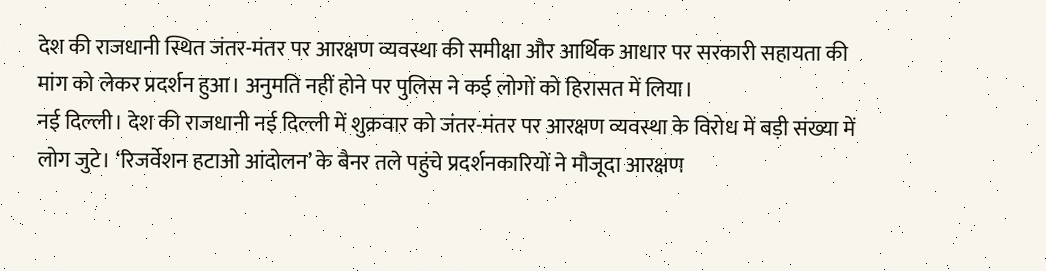देश की राजधानी स्थित जंतर-मंतर पर आरक्षण व्यवस्था की समीक्षा और आर्थिक आधार पर सरकारी सहायता की मांग को लेकर प्रदर्शन हुआ। अनुमति नहीं होने पर पुलिस ने कई लोगों को हिरासत में लिया।
नई दिल्ली। देश की राजधानी नई दिल्ली में शुक्रवार को जंतर-मंतर पर आरक्षण व्यवस्था के विरोध में बड़ी संख्या में लोग जुटे। ‘रिजर्वेशन हटाओ आंदोलन’ के बैनर तले पहुंचे प्रदर्शनकारियों ने मौजूदा आरक्षण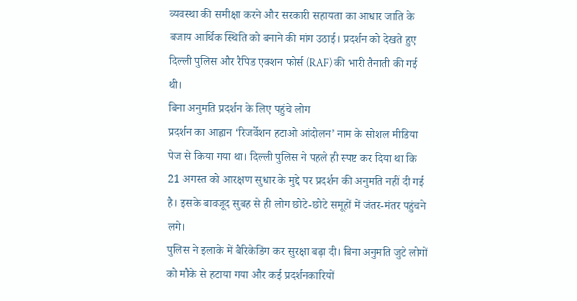व्यवस्था की समीक्षा करने और सरकारी सहायता का आधार जाति के बजाय आर्थिक स्थिति को बनाने की मांग उठाई। प्रदर्शन को देखते हुए दिल्ली पुलिस और रैपिड एक्शन फोर्स (RAF) की भारी तैनाती की गई थी।
बिना अनुमति प्रदर्शन के लिए पहुंचे लोग
प्रदर्शन का आह्वान ‘रिजर्वेशन हटाओ आंदोलन’ नाम के सोशल मीडिया पेज से किया गया था। दिल्ली पुलिस ने पहले ही स्पष्ट कर दिया था कि 21 अगस्त को आरक्षण सुधार के मुद्दे पर प्रदर्शन की अनुमति नहीं दी गई है। इसके बावजूद सुबह से ही लोग छोटे-छोटे समूहों में जंतर-मंतर पहुंचने लगे।
पुलिस ने इलाके में बैरिकेडिंग कर सुरक्षा बढ़ा दी। बिना अनुमति जुटे लोगों को मौके से हटाया गया और कई प्रदर्शनकारियों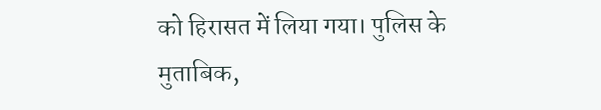को हिरासत में लिया गया। पुलिस के मुताबिक,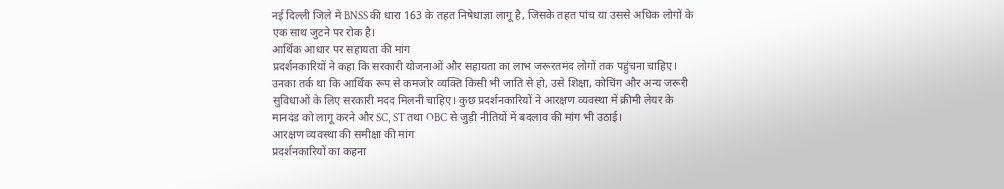नई दिल्ली जिले में BNSS की धारा 163 के तहत निषेधाज्ञा लागू है, जिसके तहत पांच या उससे अधिक लोगों के एक साथ जुटने पर रोक है।
आर्थिक आधार पर सहायता की मांग
प्रदर्शनकारियों ने कहा कि सरकारी योजनाओं और सहायता का लाभ जरूरतमंद लोगों तक पहुंचना चाहिए। उनका तर्क था कि आर्थिक रूप से कमजोर व्यक्ति किसी भी जाति से हो, उसे शिक्षा, कोचिंग और अन्य जरूरी सुविधाओं के लिए सरकारी मदद मिलनी चाहिए। कुछ प्रदर्शनकारियों ने आरक्षण व्यवस्था में क्रीमी लेयर के मानदंड को लागू करने और SC, ST तथा OBC से जुड़ी नीतियों में बदलाव की मांग भी उठाई।
आरक्षण व्यवस्था की समीक्षा की मांग
प्रदर्शनकारियों का कहना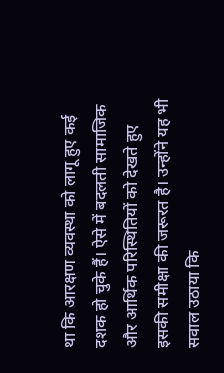था कि आरक्षण व्यवस्था को लागू हुए कई दशक हो चुके हैं। ऐसे में बदलती सामाजिक और आर्थिक परिस्थितियों को देखते हुए इसकी समीक्षा की जरूरत है। उन्होंने यह भी सवाल उठाया कि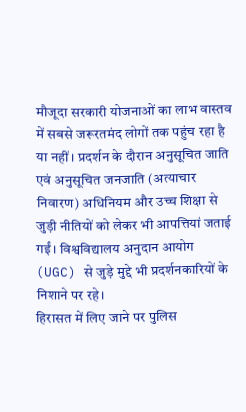मौजूदा सरकारी योजनाओं का लाभ वास्तव में सबसे जरूरतमंद लोगों तक पहुंच रहा है या नहीं। प्रदर्शन के दौरान अनुसूचित जाति एवं अनुसूचित जनजाति (अत्याचार निवारण) अधिनियम और उच्च शिक्षा से जुड़ी नीतियों को लेकर भी आपत्तियां जताई गईं। विश्वविद्यालय अनुदान आयोग (UGC) से जुड़े मुद्दे भी प्रदर्शनकारियों के निशाने पर रहे।
हिरासत में लिए जाने पर पुलिस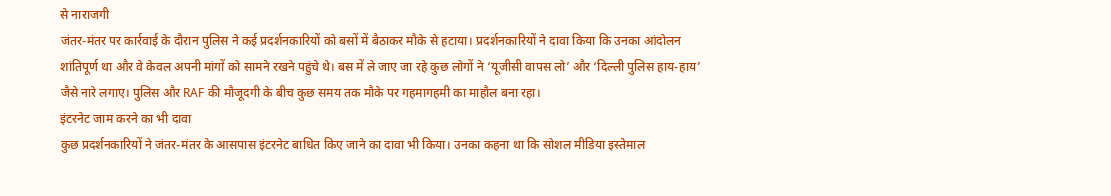से नाराजगी
जंतर-मंतर पर कार्रवाई के दौरान पुलिस ने कई प्रदर्शनकारियों को बसों में बैठाकर मौके से हटाया। प्रदर्शनकारियों ने दावा किया कि उनका आंदोलन शांतिपूर्ण था और वे केवल अपनी मांगों को सामने रखने पहुंचे थे। बस में ले जाए जा रहे कुछ लोगों ने ‘यूजीसी वापस लो’ और ‘दिल्ली पुलिस हाय-हाय’ जैसे नारे लगाए। पुलिस और RAF की मौजूदगी के बीच कुछ समय तक मौके पर गहमागहमी का माहौल बना रहा।
इंटरनेट जाम करने का भी दावा
कुछ प्रदर्शनकारियों ने जंतर-मंतर के आसपास इंटरनेट बाधित किए जाने का दावा भी किया। उनका कहना था कि सोशल मीडिया इस्तेमाल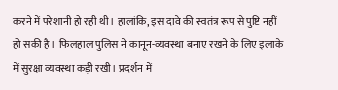करने में परेशानी हो रही थी। हालांकि, इस दावे की स्वतंत्र रूप से पुष्टि नहीं हो सकी है। फिलहाल पुलिस ने कानून-व्यवस्था बनाए रखने के लिए इलाके में सुरक्षा व्यवस्था कड़ी रखी। प्रदर्शन में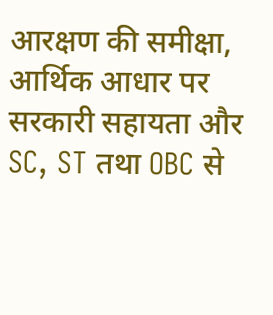आरक्षण की समीक्षा, आर्थिक आधार पर सरकारी सहायता और SC, ST तथा OBC से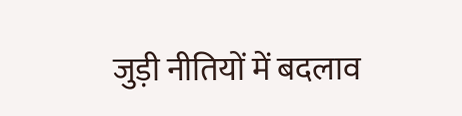जुड़ी नीतियों में बदलाव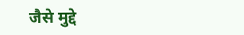जैसे मुद्दे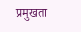प्रमुखता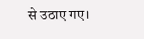से उठाए गए।